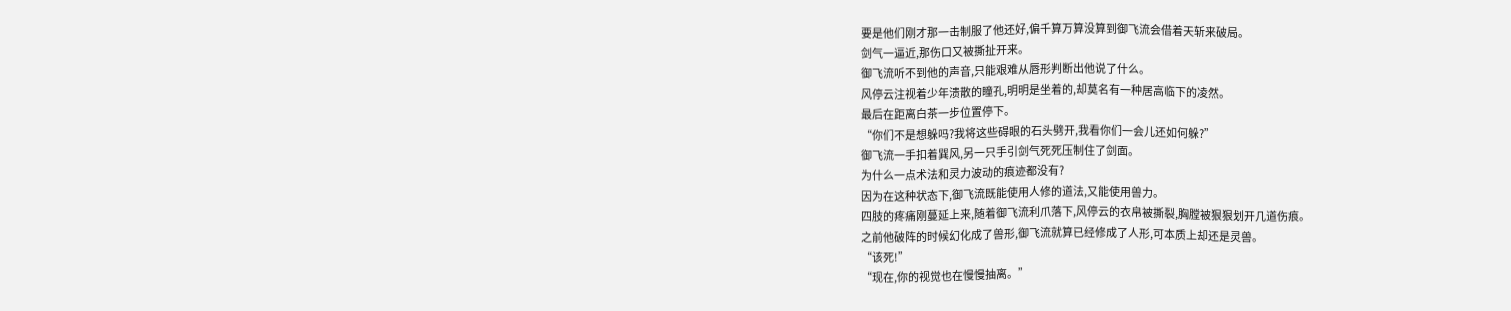要是他们刚才那一击制服了他还好,偏千算万算没算到御飞流会借着天斩来破局。
剑气一逼近,那伤口又被撕扯开来。
御飞流听不到他的声音,只能艰难从唇形判断出他说了什么。
风停云注视着少年溃散的瞳孔,明明是坐着的,却莫名有一种居高临下的凌然。
最后在距离白茶一步位置停下。
“你们不是想躲吗?我将这些碍眼的石头劈开,我看你们一会儿还如何躲?”
御飞流一手扣着巽风,另一只手引剑气死死压制住了剑面。
为什么一点术法和灵力波动的痕迹都没有?
因为在这种状态下,御飞流既能使用人修的道法,又能使用兽力。
四肢的疼痛刚蔓延上来,随着御飞流利爪落下,风停云的衣帛被撕裂,胸膛被狠狠划开几道伤痕。
之前他破阵的时候幻化成了兽形,御飞流就算已经修成了人形,可本质上却还是灵兽。
“该死!”
“现在,你的视觉也在慢慢抽离。”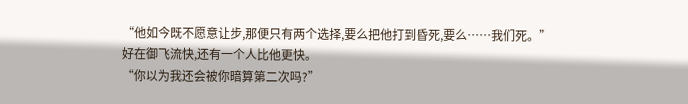“他如今既不愿意让步,那便只有两个选择,要么把他打到昏死,要么……我们死。”
好在御飞流快,还有一个人比他更快。
“你以为我还会被你暗算第二次吗?”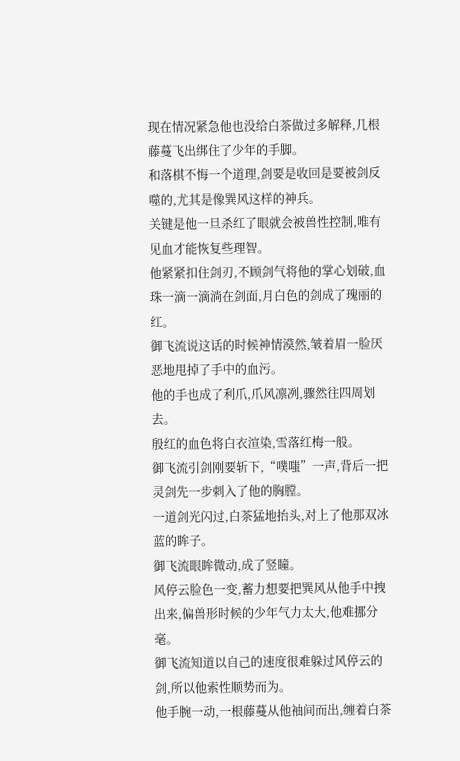现在情况紧急他也没给白茶做过多解释,几根藤蔓飞出绑住了少年的手脚。
和落棋不悔一个道理,剑要是收回是要被剑反噬的,尤其是像巽风这样的神兵。
关键是他一旦杀红了眼就会被兽性控制,唯有见血才能恢复些理智。
他紧紧扣住剑刃,不顾剑气将他的掌心划破,血珠一滴一滴淌在剑面,月白色的剑成了瑰丽的红。
御飞流说这话的时候神情漠然,皱着眉一脸厌恶地甩掉了手中的血污。
他的手也成了利爪,爪风凛冽,骤然往四周划去。
殷红的血色将白衣渲染,雪落红梅一般。
御飞流引剑刚要斩下,“噗嗤”一声,背后一把灵剑先一步刺入了他的胸膛。
一道剑光闪过,白茶猛地抬头,对上了他那双冰蓝的眸子。
御飞流眼眸微动,成了竖瞳。
风停云脸色一变,蓄力想要把巽风从他手中拽出来,偏兽形时候的少年气力太大,他难挪分毫。
御飞流知道以自己的速度很难躲过风停云的剑,所以他索性顺势而为。
他手腕一动,一根藤蔓从他袖间而出,缠着白茶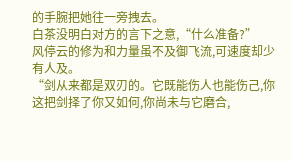的手腕把她往一旁拽去。
白茶没明白对方的言下之意,“什么准备?”
风停云的修为和力量虽不及御飞流,可速度却少有人及。
“剑从来都是双刃的。它既能伤人也能伤己,你这把剑择了你又如何,你尚未与它磨合,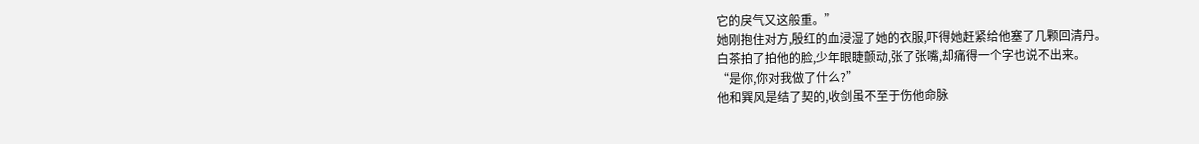它的戾气又这般重。”
她刚抱住对方,殷红的血浸湿了她的衣服,吓得她赶紧给他塞了几颗回清丹。
白茶拍了拍他的脸,少年眼睫颤动,张了张嘴,却痛得一个字也说不出来。
“是你,你对我做了什么?”
他和巽风是结了契的,收剑虽不至于伤他命脉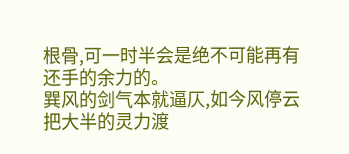根骨,可一时半会是绝不可能再有还手的余力的。
巽风的剑气本就逼仄,如今风停云把大半的灵力渡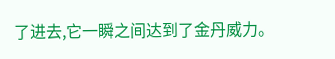了进去,它一瞬之间达到了金丹威力。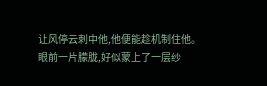让风停云刺中他,他便能趁机制住他。
眼前一片朦胧,好似蒙上了一层纱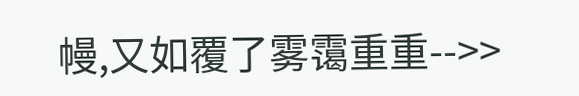幔,又如覆了雾霭重重-->>